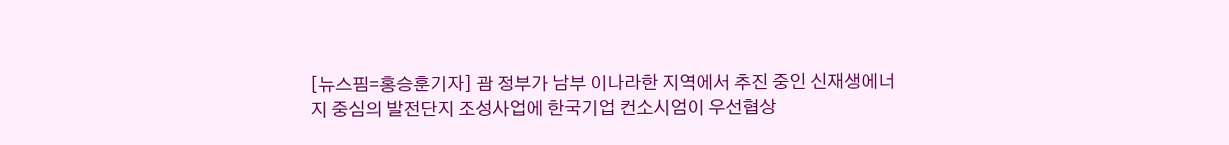[뉴스핌=홍승훈기자] 괌 정부가 남부 이나라한 지역에서 추진 중인 신재생에너지 중심의 발전단지 조성사업에 한국기업 컨소시엄이 우선협상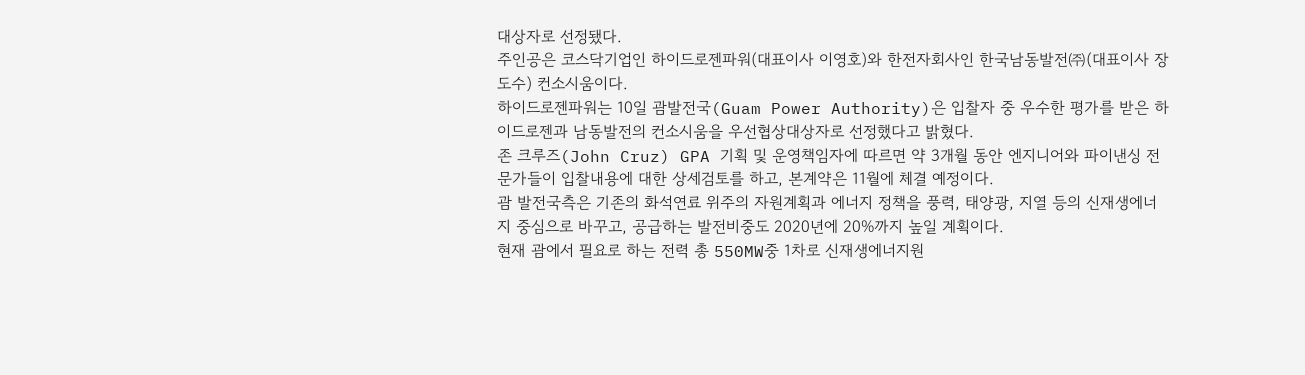대상자로 선정됐다.
주인공은 코스닥기업인 하이드로젠파워(대표이사 이영호)와 한전자회사인 한국남동발전㈜(대표이사 장도수) 컨소시움이다.
하이드로젠파워는 10일 괌발전국(Guam Power Authority)은 입찰자 중 우수한 평가를 받은 하이드로젠과 남동발전의 컨소시움을 우선협상대상자로 선정했다고 밝혔다.
존 크루즈(John Cruz) GPA 기획 및 운영책임자에 따르면 약 3개월 동안 엔지니어와 파이낸싱 전문가들이 입찰내용에 대한 상세검토를 하고, 본계약은 11월에 체결 예정이다.
괌 발전국측은 기존의 화석연료 위주의 자원계획과 에너지 정책을 풍력, 태양광, 지열 등의 신재생에너지 중심으로 바꾸고, 공급하는 발전비중도 2020년에 20%까지 높일 계획이다.
현재 괌에서 필요로 하는 전력 총 550MW중 1차로 신재생에너지원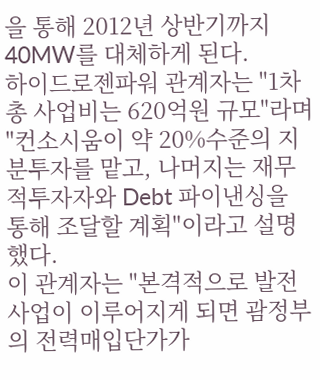을 통해 2012년 상반기까지 40MW를 대체하게 된다.
하이드로젠파워 관계자는 "1차 총 사업비는 620억원 규모"라며 "컨소시움이 약 20%수준의 지분투자를 맡고, 나머지는 재무적투자자와 Debt 파이낸싱을 통해 조달할 계획"이라고 설명했다.
이 관계자는 "본격적으로 발전사업이 이루어지게 되면 괌정부의 전력매입단가가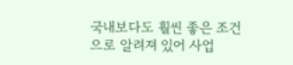국내보다도 훨씬 좋은 조건으로 알려져 있어 사업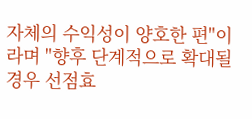자체의 수익성이 양호한 편"이라며 "향후 단계적으로 확대될 경우 선점효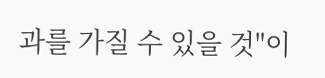과를 가질 수 있을 것"이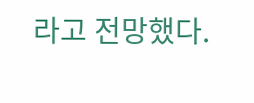라고 전망했다.